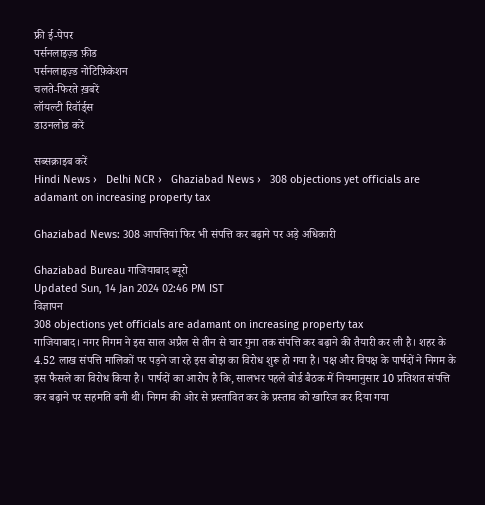फ्री ई-पेपर
पर्सनलाइज़्ड फ़ीड
पर्सनलाइज़्ड नोटिफ़िकेशन
चलते-फिरते ख़बरें
लॉयल्टी रिवॉर्ड्स
डाउनलोड करें

सब्सक्राइब करें
Hindi News ›   Delhi NCR ›   Ghaziabad News ›   308 objections yet officials are adamant on increasing property tax

Ghaziabad News: 308 आपत्तियां फिर भी संपत्ति कर बढ़ाने पर अड़े अधिकारी

Ghaziabad Bureau गाजियाबाद ब्यूरो
Updated Sun, 14 Jan 2024 02:46 PM IST
विज्ञापन
308 objections yet officials are adamant on increasing property tax
गाजियाबाद। नगर निगम ने इस साल अप्रैल से तीन से चार गुना तक संपत्ति कर बढ़ाने की तैयारी कर ली है। शहर के 4.52 लाख संपत्ति मालिकों पर पड़ने जा रहे इस बोझ का विरोध शुरू हो गया है। पक्ष और विपक्ष के पार्षदों ने निगम के इस फैसले का विरोध किया है। पार्षदों का आरोप है कि, सालभर पहले बोर्ड बैठक में नियमानुसार 10 प्रतिशत संपत्ति कर बढ़ाने पर सहमति बनी थी। निगम की ओर से प्रस्तावित कर के प्रस्ताव को खारिज कर दिया गया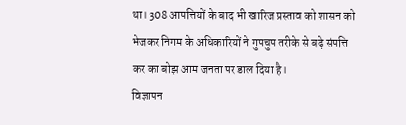था। 308 आपत्तियों के बाद भी खारिज प्रस्ताव को शासन को भेजकर निगम के अधिकारियों ने गुपचुप तरीके से बढ़े संपत्ति कर का बोझ आम जनता पर डाल दिया है।
विज्ञापन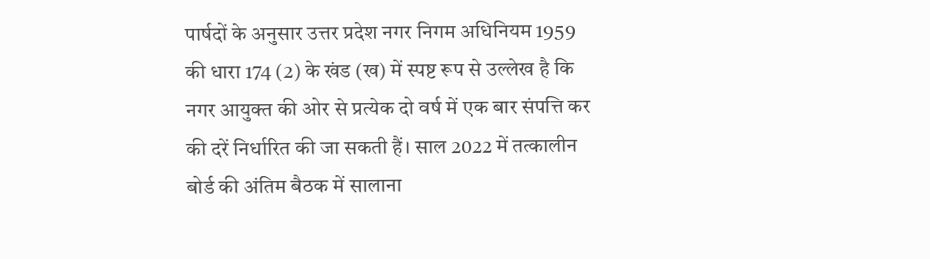पार्षदों के अनुसार उत्तर प्रदेश नगर निगम अधिनियम 1959 की धारा 174 (2) के खंड (ख) में स्पष्ट रूप से उल्लेख है कि नगर आयुक्त की ओर से प्रत्येक दो वर्ष में एक बार संपत्ति कर की दरें निर्धारित की जा सकती हैं। साल 2022 में तत्कालीन बोर्ड की अंतिम बैठक में सालाना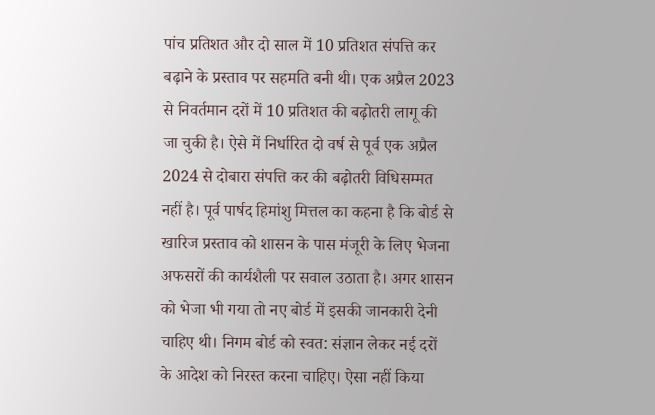पांच प्रतिशत और दो साल में 10 प्रतिशत संपत्ति कर बढ़ाने के प्रस्ताव पर सहमति बनी थी। एक अप्रैल 2023 से निवर्तमान दरों में 10 प्रतिशत की बढ़ोतरी लागू की जा चुकी है। ऐसे में निर्धारित दो वर्ष से पूर्व एक अप्रैल 2024 से दोबारा संपत्ति कर की बढ़ोतरी विधिसम्मत नहीं है। पूर्व पार्षद हिमांशु मित्तल का कहना है कि बोर्ड से खारिज प्रस्ताव को शासन के पास मंजूरी के लिए भेजना अफसरों की कार्यशैली पर सवाल उठाता है। अगर शासन को भेजा भी गया तो नए बोर्ड में इसकी जानकारी देनी चाहिए थी। निगम बोर्ड को स्वत: संज्ञान लेकर नई दरों के आदेश को निरस्त करना चाहिए। ऐसा नहीं किया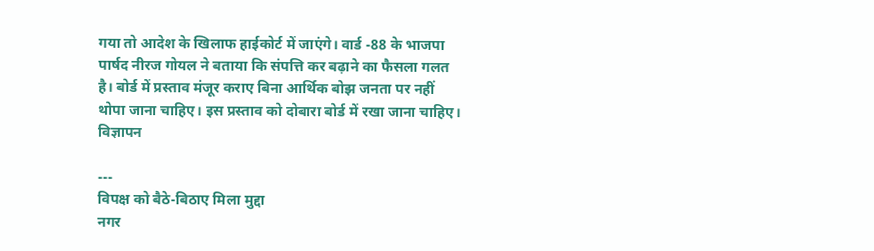गया तो आदेश के खिलाफ हाईकोर्ट में जाएंगे। वार्ड -88 के भाजपा पार्षद नीरज गोयल ने बताया कि संपत्ति कर बढ़ाने का फैसला गलत है। बोर्ड में प्रस्ताव मंजूर कराए बिना आर्थिक बोझ जनता पर नहीं थोपा जाना चाहिए। इस प्रस्ताव को दोबारा बोर्ड में रखा जाना चाहिए।
विज्ञापन

---
विपक्ष को बैठे-बिठाए मिला मुद्दा
नगर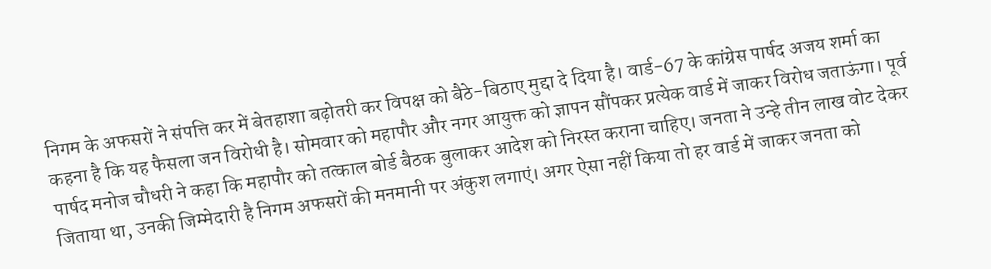निगम के अफसरों ने संपत्ति कर में बेतहाशा बढ़ोतरी कर विपक्ष को बैठे-बिठाए मुद्दा दे दिया है। वार्ड-67 के कांग्रेस पार्षद अजय शर्मा का कहना है कि यह फैसला जन विरोधी है। सोमवार को महापौर और नगर आयुक्त को ज्ञापन सौंपकर प्रत्येक वार्ड में जाकर विरोध जताऊंगा। पूर्व पार्षद मनोज चौधरी ने कहा कि महापौर को तत्काल बोर्ड बैठक बुलाकर आदेश को निरस्त कराना चाहिए। जनता ने उन्हे तीन लाख वोट देकर जिताया था, उनकी जिम्मेदारी है निगम अफसरों की मनमानी पर अंकुश लगाएं। अगर ऐसा नहीं किया तो हर वार्ड में जाकर जनता को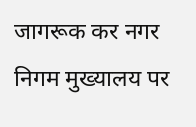जागरूक कर नगर निगम मुख्यालय पर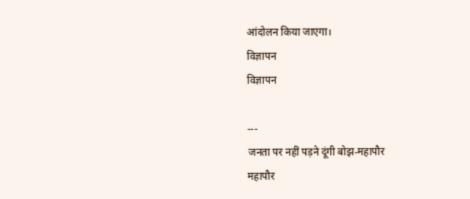आंदोलन किया जाएगा।
विज्ञापन
विज्ञापन

---
जनता पर नहीं पड़ने दूंगी बोझ-महापौर
महापौर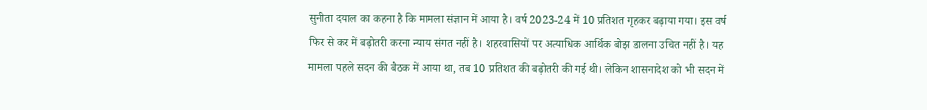सुनीता दयाल का कहना है कि मामला संज्ञान में आया है। वर्ष 2023-24 में 10 प्रतिशत गृहकर बढ़ाया गया। इस वर्ष फिर से कर में बढ़ोतरी करना न्याय संगत नहीं है। शहरवासियों पर अत्याधिक आर्थिक बोझ डालना उचित नहीं है। यह मामला पहले सदन की बैठक में आया था, तब 10 प्रतिशत की बढ़ोतरी की गई थी। लेकिन शासनादेश को भी सदन में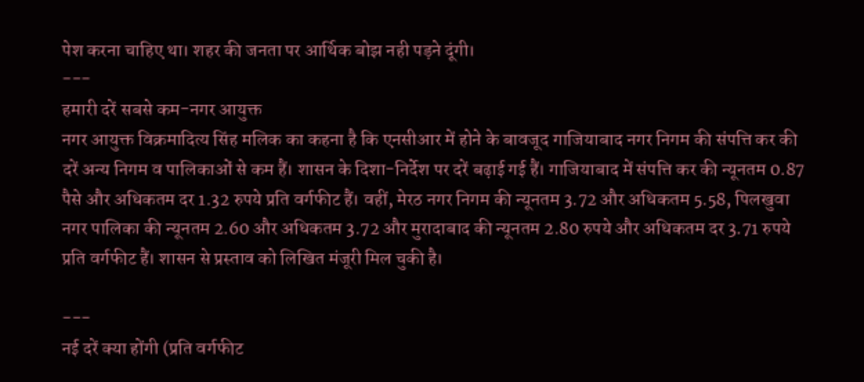पेश करना चाहिए था। शहर की जनता पर आर्थिक बोझ नही पड़ने दूंगी।
---
हमारी दरें सबसे कम-नगर आयुक्त
नगर आयुक्त विक्रमादित्य सिंह मलिक का कहना है कि एनसीआर में होने के बावजूद गाजियाबाद नगर निगम की संपत्ति कर की दरें अन्य निगम व पालिकाओं से कम हैं। शासन के दिशा-निर्देश पर दरें बढ़ाई गई हैं। गाजियाबाद में संपत्ति कर की न्यूनतम 0.87 पैसे और अधिकतम दर 1.32 रुपये प्रति वर्गफीट हैं। वहीं, मेरठ नगर निगम की न्यूनतम 3.72 और अधिकतम 5.58, पिलखुवा नगर पालिका की न्यूनतम 2.60 और अधिकतम 3.72 और मुरादाबाद की न्यूनतम 2.80 रुपये और अधिकतम दर 3.71 रुपये प्रति वर्गफीट हैं। शासन से प्रस्ताव को लिखित मंजूरी मिल चुकी है।

---
नई दरें क्या होंगी (प्रति वर्गफीट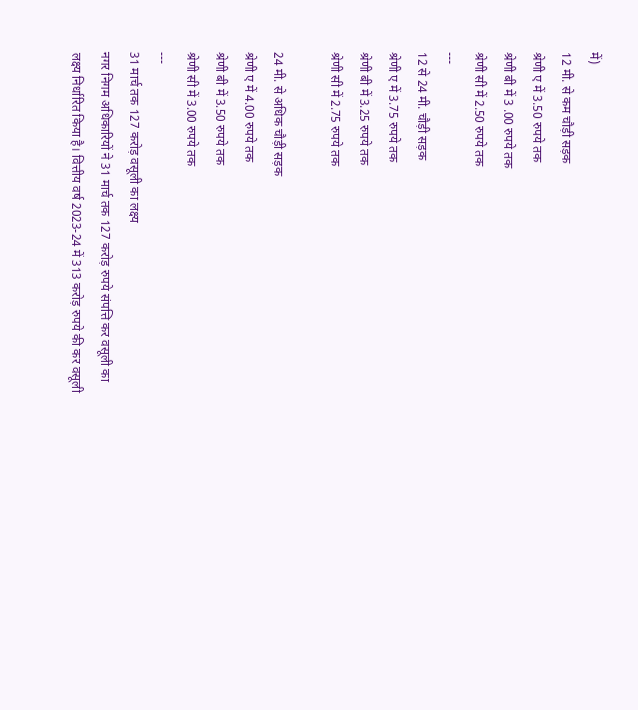में)
12 मी. से कम चौड़ी सड़क
श्रेणी ए में 3.50 रुपये तक
श्रेणी बी में 3 .00 रुपये तक
श्रेणी सी में 2.50 रुपये तक
---
12 से 24 मी. चौड़ी सड़क
श्रेणी ए में 3.75 रुपये तक
श्रेणी बी में 3.25 रुपये तक
श्रेणी सी में 2.75 रुपये तक

24 मी. से अधिक चौड़ी सड़क
श्रेणी ए में 4.00 रुपये तक
श्रेणी बी में 3.50 रुपये तक
श्रेणी सी में 3.00 रुपये तक
---
31 मार्च तक 127 करोड़ वसूली का लक्ष्य
नगर निगम अधिकारियों ने 31 मार्च तक 127 करोड़ रुपये संपत्ति कर वसूली का लक्ष्य निर्धारित किया है। वित्तीय वर्ष 2023-24 में 313 करोड़ रुपये की कर वसूली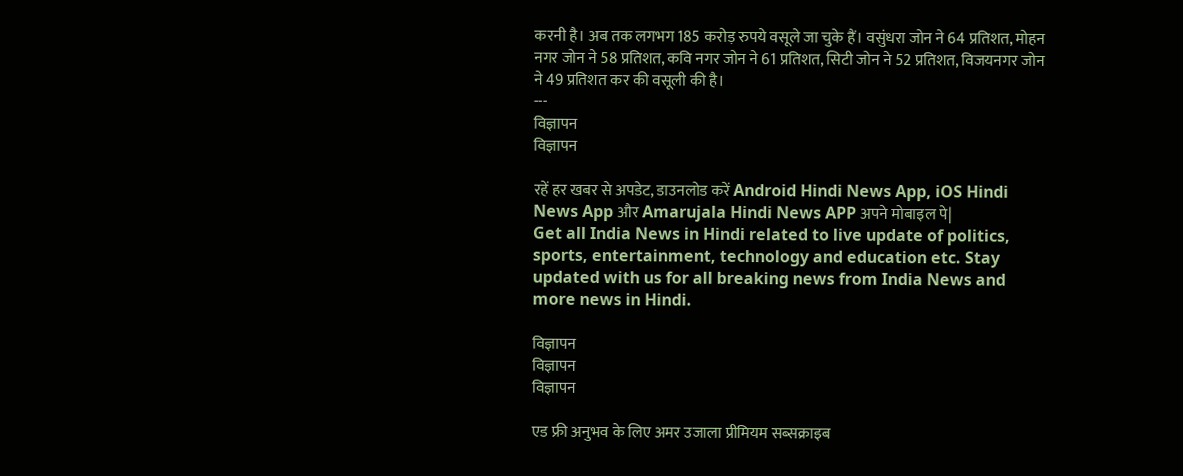करनी है। अब तक लगभग 185 करोड़ रुपये वसूले जा चुके हैं। वसुंधरा जोन ने 64 प्रतिशत, मोहन नगर जोन ने 58 प्रतिशत, कवि नगर जोन ने 61 प्रतिशत, सिटी जोन ने 52 प्रतिशत, विजयनगर जोन ने 49 प्रतिशत कर की वसूली की है।
---
विज्ञापन
विज्ञापन

रहें हर खबर से अपडेट, डाउनलोड करें Android Hindi News App, iOS Hindi News App और Amarujala Hindi News APP अपने मोबाइल पे|
Get all India News in Hindi related to live update of politics, sports, entertainment, technology and education etc. Stay updated with us for all breaking news from India News and more news in Hindi.

विज्ञापन
विज्ञापन
विज्ञापन

एड फ्री अनुभव के लिए अमर उजाला प्रीमियम सब्सक्राइब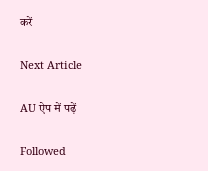करें

Next Article

AU ऐप में पढ़ें

Followed